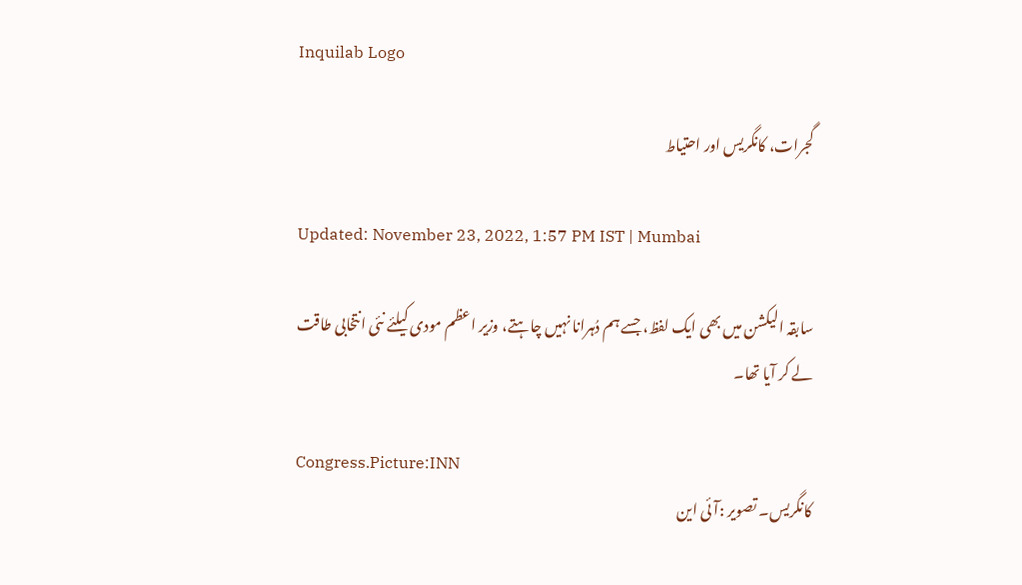Inquilab Logo

گجرات، کانگریس اور احتیاط

Updated: November 23, 2022, 1:57 PM IST | Mumbai

سابقہ الیکشن میں بھی ایک لفظ، جسے ہم دُہرانا نہیں چاہتے، وزیر اعظم مودی کیلئے نئی انتخابی طاقت لے کر آیا تھا۔

Congress.Picture:INN
کانگریس۔ تصویر :آئی این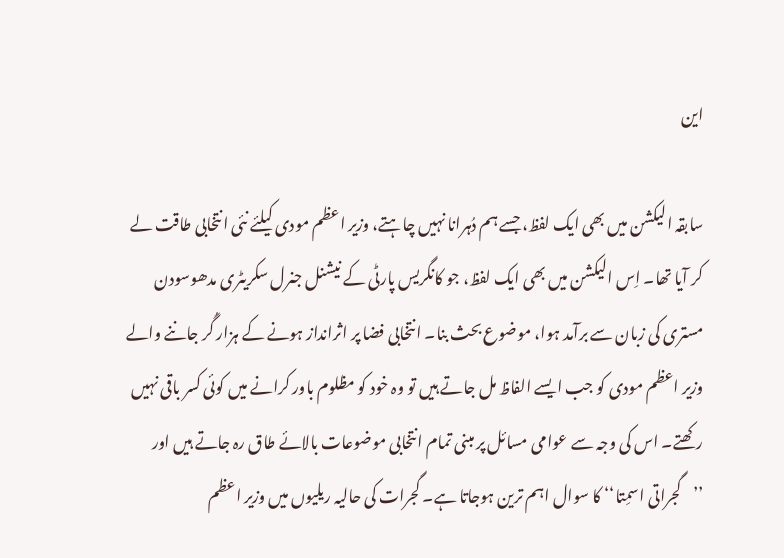این

سابقہ الیکشن میں بھی ایک لفظ، جسے ہم دُہرانا نہیں چاہتے، وزیر اعظم مودی کیلئے نئی انتخابی طاقت لے کر آیا تھا۔ اِس الیکشن میں بھی ایک لفظ، جو کانگریس پارٹی کے نیشنل جنرل سکریٹری مدھوسودن مستری کی زبان سے برآمد ہوا، موضوع بحث بنا۔ انتخابی فضا پر اثرانداز ہونے کے ہزار گُر جاننے والے وزیر اعظم مودی کو جب ایسے الفاظ مل جاتے ہیں تو وہ خود کو مظلوم باور کرانے میں کوئی کسر باقی نہیں رکھتے۔ اس کی وجہ سے عوامی مسائل پر مبنی تمام انتخابی موضوعات بالائے طاق رہ جاتے ہیں اور ’’گجراتی اسمِتا‘‘ کا سوال اہم ترین ہوجاتا ہے۔ گجرات کی حالیہ ریلیوں میں وزیر اعظم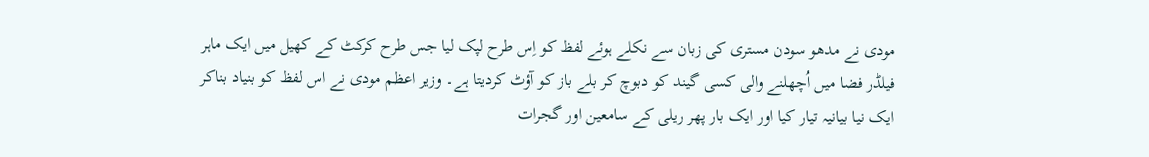مودی نے مدھو سودن مستری کی زبان سے نکلے ہوئے لفظ کو اِس طرح لپک لیا جس طرح کرکٹ کے کھیل میں ایک ماہر فیلڈر فضا میں اُچھلنے والی کسی گیند کو دبوچ کر بلے باز کو آؤٹ کردیتا ہے۔ وزیر اعظم مودی نے اس لفظ کو بنیاد بناکر ایک نیا بیانیہ تیار کیا اور ایک بار پھر ریلی کے سامعین اور گجرات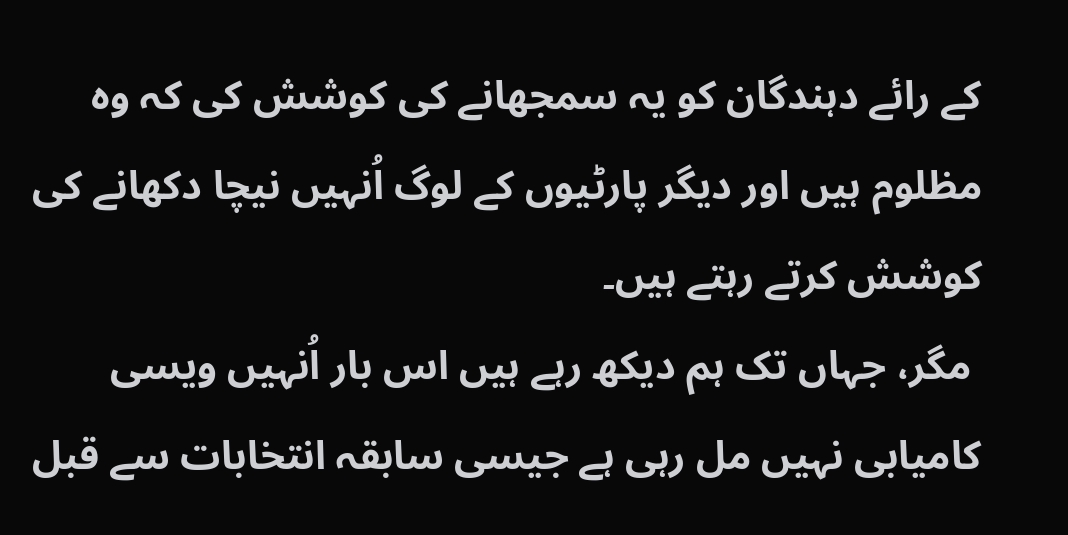کے رائے دہندگان کو یہ سمجھانے کی کوشش کی کہ وہ مظلوم ہیں اور دیگر پارٹیوں کے لوگ اُنہیں نیچا دکھانے کی کوشش کرتے رہتے ہیں۔
 مگر، جہاں تک ہم دیکھ رہے ہیں اس بار اُنہیں ویسی کامیابی نہیں مل رہی ہے جیسی سابقہ انتخابات سے قبل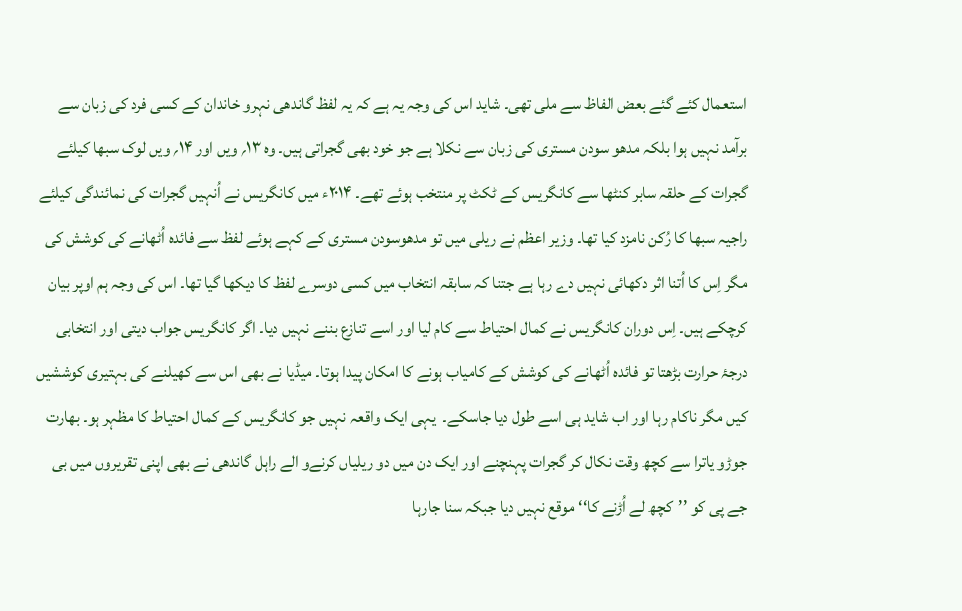استعمال کئے گئے بعض الفاظ سے ملی تھی۔ شاید اس کی وجہ یہ ہے کہ یہ لفظ گاندھی نہرو خاندان کے کسی فرد کی زبان سے برآمد نہیں ہوا بلکہ مدھو سودن مستری کی زبان سے نکلا ہے جو خود بھی گجراتی ہیں۔ وہ ۱۳؍ ویں اور ۱۴؍ ویں لوک سبھا کیلئے گجرات کے حلقہ سابر کنٹھا سے کانگریس کے ٹکٹ پر منتخب ہوئے تھے۔ ۲۰۱۴ء میں کانگریس نے اُنہیں گجرات کی نمائندگی کیلئے راجیہ سبھا کا رُکن نامزد کیا تھا۔ وزیر اعظم نے ریلی میں تو مدھوسودن مستری کے کہے ہوئے لفظ سے فائدہ اُٹھانے کی کوشش کی مگر اِس کا اُتنا اثر دکھائی نہیں دے رہا ہے جتنا کہ سابقہ انتخاب میں کسی دوسرے لفظ کا دیکھا گیا تھا۔ اس کی وجہ ہم اوپر بیان کرچکے ہیں۔ اِس دوران کانگریس نے کمال احتیاط سے کام لیا اور اسے تنازع بننے نہیں دیا۔ اگر کانگریس جواب دیتی اور انتخابی درجۂ حرارت بڑھتا تو فائدہ اُٹھانے کی کوشش کے کامیاب ہونے کا امکان پیدا ہوتا۔ میڈیا نے بھی اس سے کھیلنے کی بہتیری کوششیں کیں مگر ناکام رہا اور اب شاید ہی اسے طول دیا جاسکے۔  یہی ایک واقعہ نہیں جو کانگریس کے کمال احتیاط کا مظہر ہو۔ بھارت جوڑو یاترا سے کچھ وقت نکال کر گجرات پہنچنے اور ایک دن میں دو ریلیاں کرنےو الے راہل گاندھی نے بھی اپنی تقریروں میں بی جے پی کو ’’کچھ لے اُڑنے کا‘‘ موقع نہیں دیا جبکہ سنا جارہا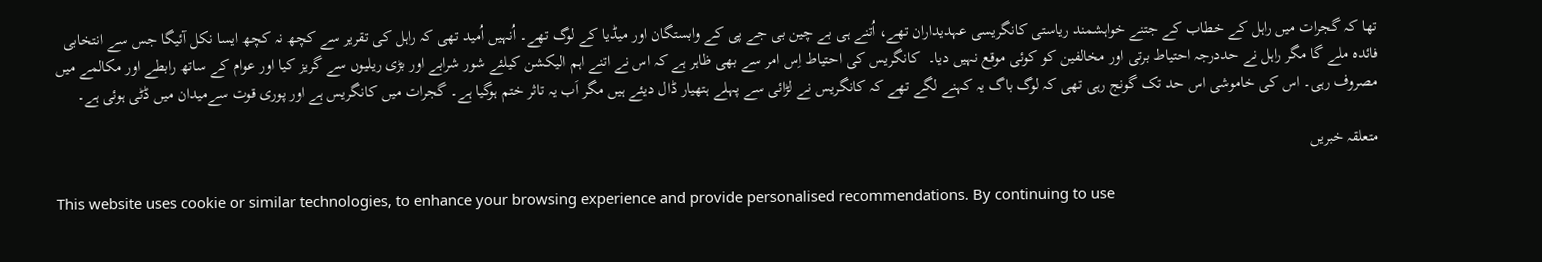تھا کہ گجرات میں راہل کے خطاب کے جتنے خواہشمند ریاستی کانگریسی عہدیداران تھے، اُتنے ہی بے چین بی جے پی کے وابستگان اور میڈیا کے لوگ تھے۔ اُنہیں اُمید تھی کہ راہل کی تقریر سے کچھ نہ کچھ ایسا نکل آئیگا جس سے انتخابی فائدہ ملے گا مگر راہل نے حددرجہ احتیاط برتی اور مخالفین کو کوئی موقع نہیں دیا۔  کانگریس کی احتیاط اِس امر سے بھی ظاہر ہے کہ اس نے اتنے اہم الیکشن کیلئے شور شرابے اور بڑی ریلیوں سے گریز کیا اور عوام کے ساتھ رابطے اور مکالمے میں مصروف رہی۔ اس کی خاموشی اس حد تک گونج رہی تھی کہ لوگ باگ یہ کہنے لگے تھے کہ کانگریس نے لڑائی سے پہلے ہتھیار ڈال دیئے ہیں مگر اَب یہ تاثر ختم ہوگیا ہے۔ گجرات میں کانگریس ہے اور پوری قوت سےمیدان میں ڈٹی ہوئی ہے۔

متعلقہ خبریں

This website uses cookie or similar technologies, to enhance your browsing experience and provide personalised recommendations. By continuing to use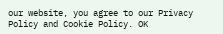our website, you agree to our Privacy Policy and Cookie Policy. OK